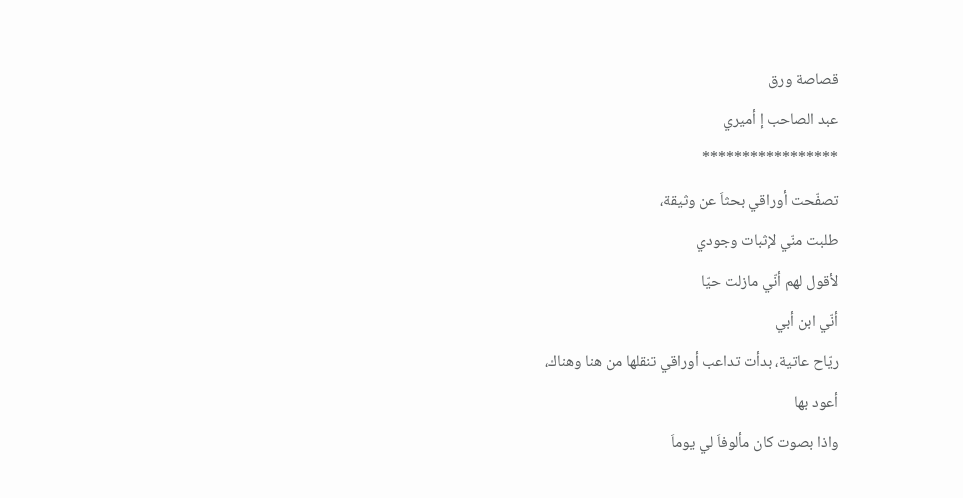قصاصة ورق
عبد الصاحب إ أميري
*****************
تصفّحت أوراقي بحثاَ عن وثيقة،
طلبت منّي لإثبات وجودي
لأقول لهم أنّي مازلت حيّا
أنّي ابن أبي
ريّاح عاتية، بدأت تداعب أوراقي تنقلها من هنا وهناك،
أعود بها
واذا بصوت كان مألوفاَ لي يوماَ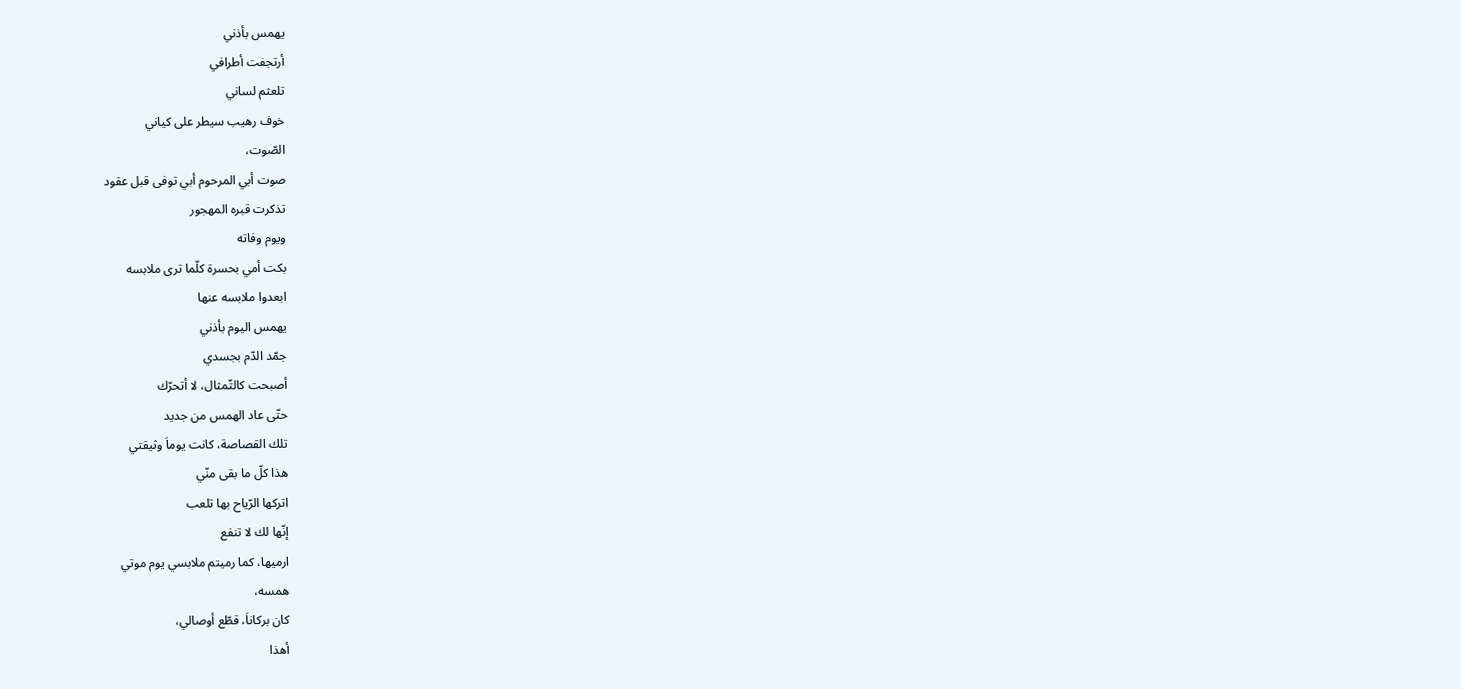يهمس بأذني
أرتجفت أطرافي
تلعثم لساني
خوف رهيب سيطر على كياني
الصّوت،
صوت أبي المرحوم أبي توفى قبل عقود
تذكرت قبره المهجور
ويوم وفاته
بكت أمي بحسرة كلّما ترى ملابسه
ابعدوا ملابسه عنها
يهمس اليوم بأذني
جمّد الدّم بجسدي
أصبحت كالتّمثال، لا أتحرّك
حتّى عاد الهمس من جديد
تلك القصاصة، كانت يوماَ وثيقتي
هذا كلّ ما بقى منّي
اتركها الرّياح بها تلعب
إنّها لك لا تنفع
ارميها، كما رميتم ملابسي يوم موتي
همسه،
كان بركاناَ، قطّع أوصالي،
أهذا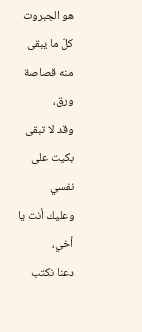هو الجبروت
كلّ ما يبقى منه قصاصة ورق،
وقد لا تبقى
بكيت على نفسي
وعليك أنت يا أخي،
دعنا نكتب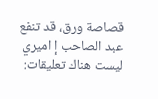قصاصة ورق، قد تنفع
عبد الصاحب إ اميري
ليست هناك تعليقات: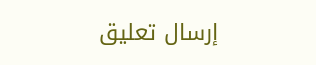إرسال تعليق